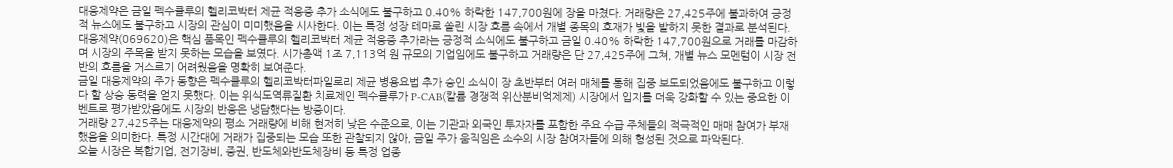대웅제약은 금일 펙수클루의 헬리코박터 제균 적응증 추가 소식에도 불구하고 0.40% 하락한 147,700원에 장을 마쳤다. 거래량은 27,425주에 불과하여 긍정적 뉴스에도 불구하고 시장의 관심이 미미했음을 시사한다. 이는 특정 성장 테마로 쏠린 시장 흐름 속에서 개별 종목의 호재가 빛을 발하지 못한 결과로 분석된다.
대웅제약(069620)은 핵심 품목인 펙수클루의 헬리코박터 제균 적응증 추가라는 긍정적 소식에도 불구하고 금일 0.40% 하락한 147,700원으로 거래를 마감하며 시장의 주목을 받지 못하는 모습을 보였다. 시가총액 1조 7,113억 원 규모의 기업임에도 불구하고 거래량은 단 27,425주에 그쳐, 개별 뉴스 모멘텀이 시장 전반의 흐름을 거스르기 어려웠음을 명확히 보여준다.
금일 대웅제약의 주가 동향은 펙수클루의 헬리코박터파일로리 제균 병용요법 추가 승인 소식이 장 초반부터 여러 매체를 통해 집중 보도되었음에도 불구하고 이렇다 할 상승 동력을 얻지 못했다. 이는 위식도역류질환 치료제인 펙수클루가 P-CAB(칼륨 경쟁적 위산분비억제제) 시장에서 입지를 더욱 강화할 수 있는 중요한 이벤트로 평가받았음에도 시장의 반응은 냉담했다는 방증이다.
거래량 27,425주는 대웅제약의 평소 거래량에 비해 현저히 낮은 수준으로, 이는 기관과 외국인 투자자를 포함한 주요 수급 주체들의 적극적인 매매 참여가 부재했음을 의미한다. 특정 시간대에 거래가 집중되는 모습 또한 관찰되지 않아, 금일 주가 움직임은 소수의 시장 참여자들에 의해 형성된 것으로 파악된다.
오늘 시장은 복합기업, 전기장비, 증권, 반도체와반도체장비 등 특정 업종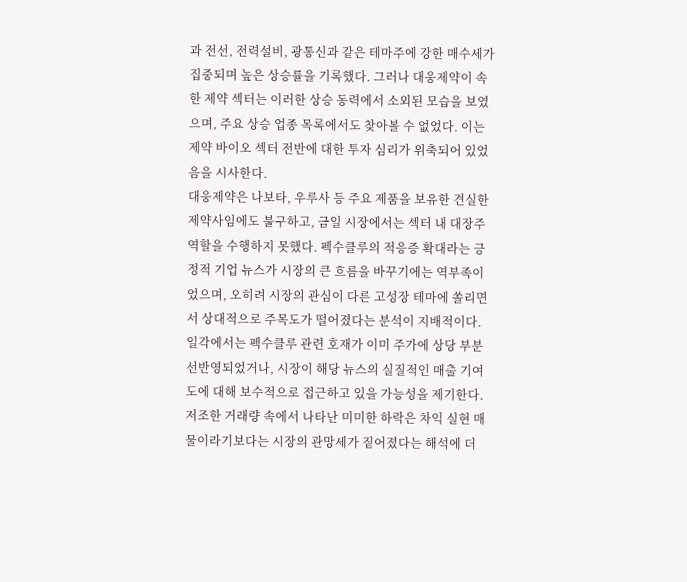과 전선, 전력설비, 광통신과 같은 테마주에 강한 매수세가 집중되며 높은 상승률을 기록했다. 그러나 대웅제약이 속한 제약 섹터는 이러한 상승 동력에서 소외된 모습을 보였으며, 주요 상승 업종 목록에서도 찾아볼 수 없었다. 이는 제약 바이오 섹터 전반에 대한 투자 심리가 위축되어 있었음을 시사한다.
대웅제약은 나보타, 우루사 등 주요 제품을 보유한 견실한 제약사임에도 불구하고, 금일 시장에서는 섹터 내 대장주 역할을 수행하지 못했다. 펙수클루의 적응증 확대라는 긍정적 기업 뉴스가 시장의 큰 흐름을 바꾸기에는 역부족이었으며, 오히려 시장의 관심이 다른 고성장 테마에 쏠리면서 상대적으로 주목도가 떨어졌다는 분석이 지배적이다.
일각에서는 펙수클루 관련 호재가 이미 주가에 상당 부분 선반영되었거나, 시장이 해당 뉴스의 실질적인 매출 기여도에 대해 보수적으로 접근하고 있을 가능성을 제기한다. 저조한 거래량 속에서 나타난 미미한 하락은 차익 실현 매물이라기보다는 시장의 관망세가 짙어졌다는 해석에 더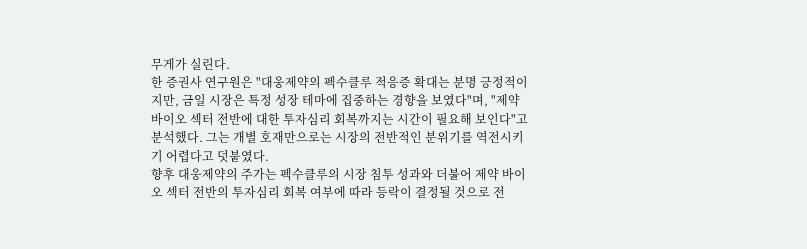무게가 실린다.
한 증권사 연구원은 "대웅제약의 펙수클루 적응증 확대는 분명 긍정적이지만, 금일 시장은 특정 성장 테마에 집중하는 경향을 보였다"며, "제약 바이오 섹터 전반에 대한 투자심리 회복까지는 시간이 필요해 보인다"고 분석했다. 그는 개별 호재만으로는 시장의 전반적인 분위기를 역전시키기 어렵다고 덧붙였다.
향후 대웅제약의 주가는 펙수클루의 시장 침투 성과와 더불어 제약 바이오 섹터 전반의 투자심리 회복 여부에 따라 등락이 결정될 것으로 전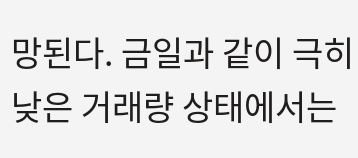망된다. 금일과 같이 극히 낮은 거래량 상태에서는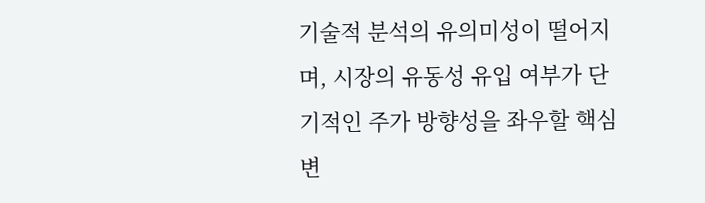기술적 분석의 유의미성이 떨어지며, 시장의 유동성 유입 여부가 단기적인 주가 방향성을 좌우할 핵심 변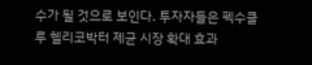수가 될 것으로 보인다. 투자자들은 펙수클루 헬리코박터 제균 시장 확대 효과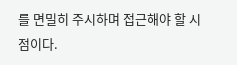를 면밀히 주시하며 접근해야 할 시점이다.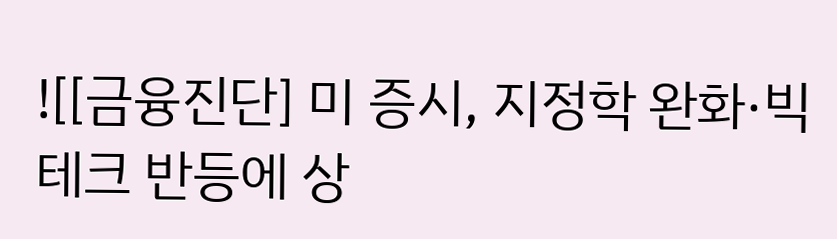![[금융진단] 미 증시, 지정학 완화·빅테크 반등에 상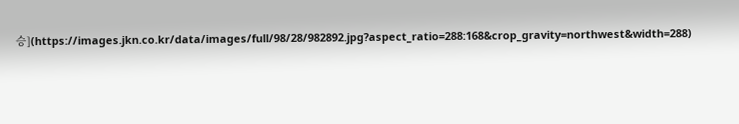승](https://images.jkn.co.kr/data/images/full/98/28/982892.jpg?aspect_ratio=288:168&crop_gravity=northwest&width=288)